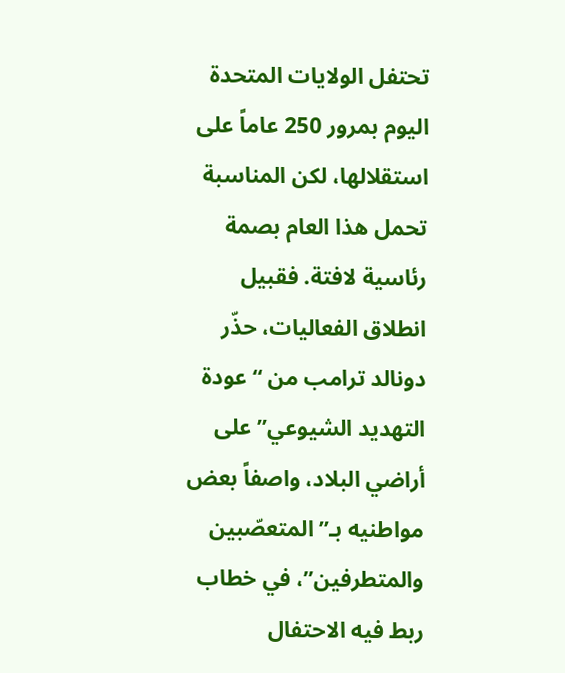تحتفل الولايات المتحدة اليوم بمرور 250 عاماً على استقلالها، لكن المناسبة تحمل هذا العام بصمة رئاسية لافتة. فقبيل انطلاق الفعاليات، حذّر دونالد ترامب من “عودة التهديد الشيوعي” على أراضي البلاد، واصفاً بعض مواطنيه بـ”المتعصّبين والمتطرفين”، في خطاب ربط فيه الاحتفال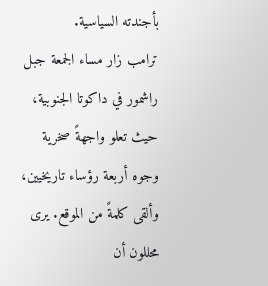بأجندته السياسية.
ترامب زار مساء الجمعة جبل راشمور في داكوتا الجنوبية، حيث تعلو واجهةً صخرية وجوه أربعة رؤساء تاريخيين، وألقى كلمةً من الموقع. يرى محللون أن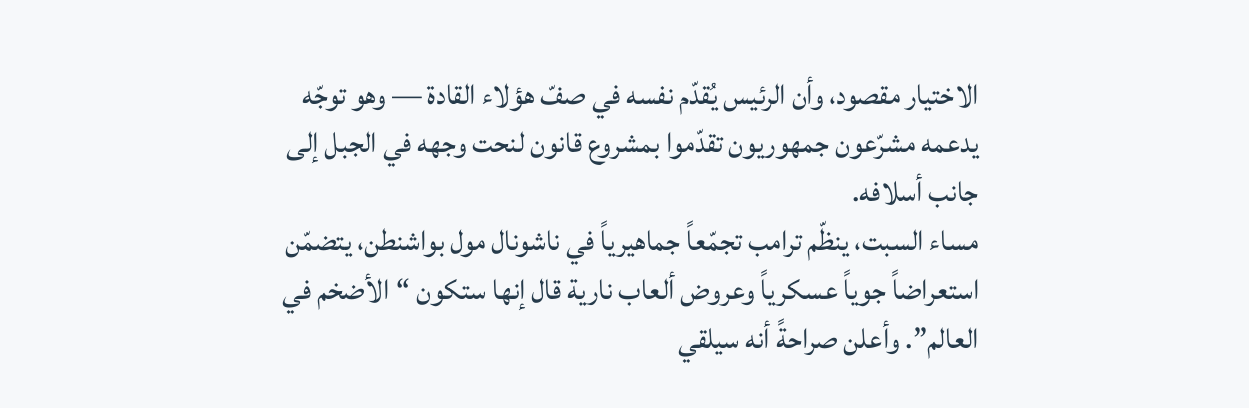الاختيار مقصود، وأن الرئيس يُقدّم نفسه في صفّ هؤلاء القادة — وهو توجّه يدعمه مشرّعون جمهوريون تقدّموا بمشروع قانون لنحت وجهه في الجبل إلى جانب أسلافه.
مساء السبت، ينظّم ترامب تجمّعاً جماهيرياً في ناشونال مول بواشنطن، يتضمّن استعراضاً جوياً عسكرياً وعروض ألعاب نارية قال إنها ستكون “الأضخم في العالم”. وأعلن صراحةً أنه سيلقي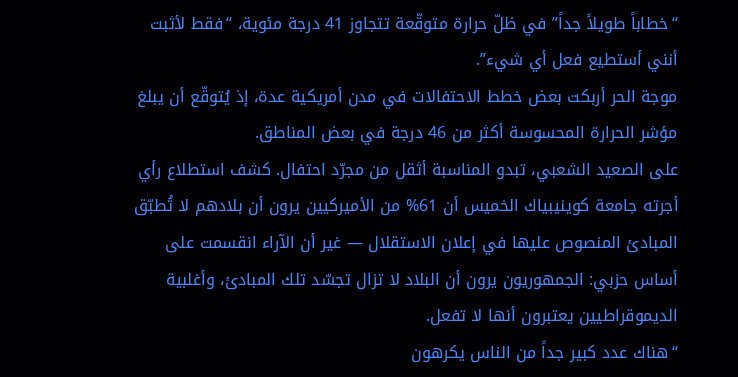“خطاباً طويلاً جداً” في ظلّ حرارة متوقّعة تتجاوز 41 درجة مئوية، “فقط لأثبت أنني أستطيع فعل أي شيء”.
موجة الحر أربكت بعض خطط الاحتفالات في مدن أمريكية عدة، إذ يُتوقّع أن يبلغ مؤشر الحرارة المحسوسة أكثر من 46 درجة في بعض المناطق.
على الصعيد الشعبي، تبدو المناسبة أثقل من مجرّد احتفال. كشف استطلاع رأي أجرته جامعة كوينيبياك الخميس أن 61% من الأميركيين يرون أن بلادهم لا تُطبّق المبادئ المنصوص عليها في إعلان الاستقلال — غير أن الآراء انقسمت على أساس حزبي: الجمهوريون يرون أن البلاد لا تزال تجسّد تلك المبادئ، وأغلبية الديموقراطيين يعتبرون أنها لا تفعل.
“هناك عدد كبير جداً من الناس يكرهون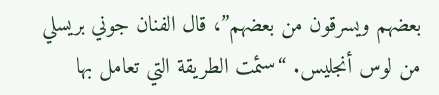بعضهم ويسرقون من بعضهم”، قال الفنان جوني بريسلي من لوس أنجليس. “سئمت الطريقة التي تعامل بها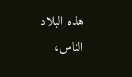هذه البلاد الناس،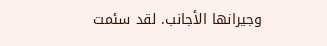وجيرانها الأجانب. لقد سئمت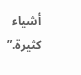أشياء كثيرة.”